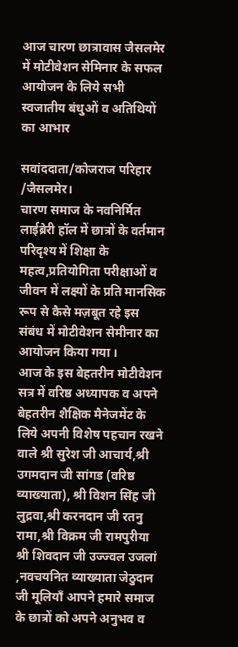आज चारण छात्रावास जैसलमेर में मोटीवेशन सेमिनार के सफल आयोजन के लिये सभी स्वजातीय बंधुओं व अतिथियों का आभार

सवांददाता/कोजराज परिहार /जैसलमेर।
चारण समाज के नवनिर्मित लाईब्रेरी हॉल में छात्रों के वर्तमान परिदृश्य में शिक्षा के महत्व,प्रतियोगिता परीक्षाओं व जीवन में लक्ष्यों के प्रति मानसिक रूप से कैसे मज़बूत रहे इस संबंध में मोटीवेशन सेमीनार का आयोजन किया गया ।
आज के इस बेहतरीन मोटीवेशन सत्र में वरिष्ठ अध्यापक व अपने बेहतरीन शैक्षिक मैनेजमेंट के लिये अपनी विशेष पहचान रखने वाले श्री सुरेश जी आचार्य,श्री उगमदान जी सांगड (वरिष्ठ व्याख्याता), श्री विशन सिंह जी लुद्रवा,श्री करनदान जी रतनु रामा,श्री विक्रम जी रामपुरीया श्री शिवदान जी उज्ज्वल उजलां ,नवचयनित व्याख्याता जेठुदान जी मूलियाँ आपने हमारे समाज के छात्रों को अपने अनुभव व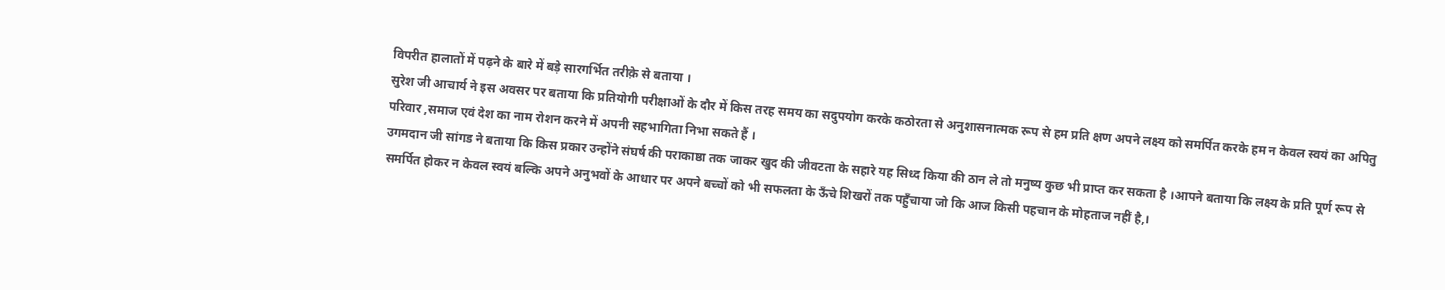विपरीत हालातों में पढ़ने के बारे में बड़े सारगर्भित तरीक़े से बताया ।
सुरेश जी आचार्य ने इस अवसर पर बताया कि प्रतियोगी परीक्षाओं के दौर में किस तरह समय का सदुपयोग करके कठोरता से अनुशासनात्मक रूप से हम प्रति क्षण अपने लक्ष्य को समर्पित करके हम न केवल स्वयं का अपितु परिवार ,समाज एवं देश का नाम रोशन करने में अपनी सहभागिता निभा सकते हैं ।
उगमदान जी सांगड ने बताया कि किस प्रकार उन्होंने संघर्ष की पराकाष्ठा तक जाकर खुद की जीवटता के सहारे यह सिध्द किया की ठान ले तो मनुष्य कुछ भी प्राप्त कर सकता है ।आपने बताया कि लक्ष्य के प्रति पूर्ण रूप से समर्पित होकर न केवल स्वयं बल्कि अपने अनुभवों के आधार पर अपने बच्चों को भी सफलता के ऊँचे शिखरों तक पहुँचाया जो कि आज किसी पहचान के मोहताज नहीं है,।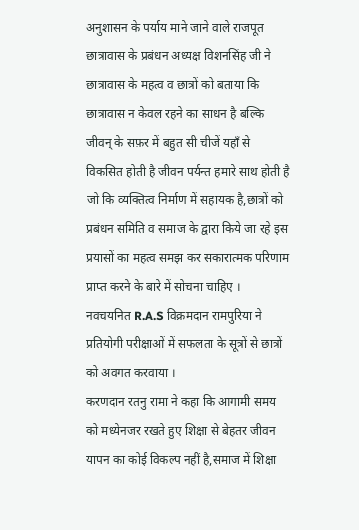अनुशासन के पर्याय माने जाने वाले राजपूत छात्रावास के प्रबंधन अध्यक्ष विशनसिंह जी ने छात्रावास के महत्व व छात्रों को बताया कि छात्रावास न केवल रहने का साधन है बल्कि जीवन् के सफ़र में बहुत सी चीजें यहाँ से विकसित होती है जीवन पर्यन्त हमारे साथ होती है जो कि व्यक्तित्व निर्माण में सहायक है,छात्रों को प्रबंधन समिति व समाज के द्वारा किये जा रहे इस प्रयासों का महत्व समझ कर सकारात्मक परिणाम प्राप्त करने के बारे में सोचना चाहिए ।
नवचयनित R.A.S विक्रमदान रामपुरिया ने प्रतियोगी परीक्षाओं में सफलता के सूत्रों से छात्रों को अवगत करवाया ।
करणदान रतनु रामा ने कहा कि आगामी समय को मध्येनजर रखते हुए शिक्षा से बेहतर जीवन यापन का कोई विकल्प नहीं है,समाज में शिक्षा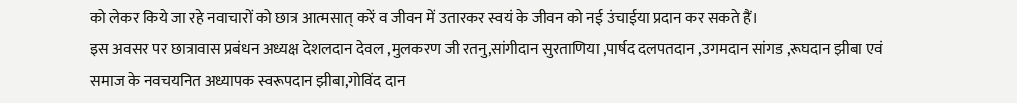को लेकर किये जा रहे नवाचारों को छात्र आत्मसात् करें व जीवन में उतारकर स्वयं के जीवन को नई उंचाईया प्रदान कर सकते हैं।
इस अवसर पर छात्रावास प्रबंधन अध्यक्ष देशलदान देवल ,मुलकरण जी रतनु,सांगीदान सुरताणिया ,पार्षद दलपतदान ,उगमदान सांगड ,रूघदान झीबा एवं समाज के नवचयनित अध्यापक स्वरूपदान झीबा,गोविंद दान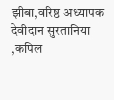झीबा,वरिष्ठ अध्यापक देवीदान सुरतानिया ,कपिल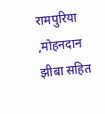रामपुरिया ,मोहनदान झीबा सहित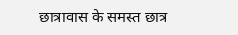छात्रावास के समस्त छात्र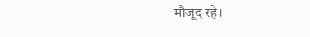मौजूद रहे।